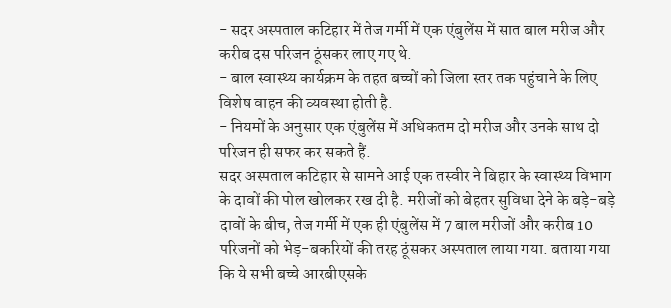- सदर अस्पताल कटिहार में तेज गर्मी में एक एंबुलेंस में सात बाल मरीज और करीब दस परिजन ठूंसकर लाए गए थे.
- बाल स्वास्थ्य कार्यक्रम के तहत बच्चों को जिला स्तर तक पहुंचाने के लिए विशेष वाहन की व्यवस्था होती है.
- नियमों के अनुसार एक एंबुलेंस में अधिकतम दो मरीज और उनके साथ दो परिजन ही सफर कर सकते हैं.
सदर अस्पताल कटिहार से सामने आई एक तस्वीर ने बिहार के स्वास्थ्य विभाग के दावों की पोल खोलकर रख दी है. मरीजों को बेहतर सुविधा देने के बड़े-बड़े दावों के बीच, तेज गर्मी में एक ही एंबुलेंस में 7 बाल मरीजों और करीब 10 परिजनों को भेड़-बकरियों की तरह ठूंसकर अस्पताल लाया गया. बताया गया कि ये सभी बच्चे आरबीएसके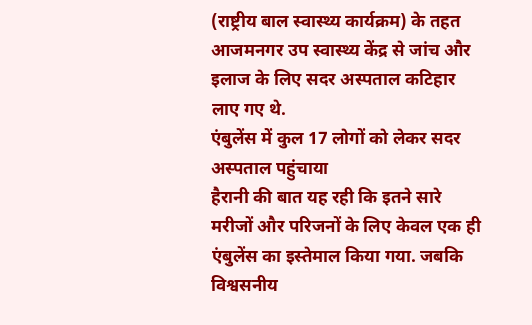(राष्ट्रीय बाल स्वास्थ्य कार्यक्रम) के तहत आजमनगर उप स्वास्थ्य केंद्र से जांच और इलाज के लिए सदर अस्पताल कटिहार लाए गए थे.
एंबुलेंस में कुल 17 लोगों को लेकर सदर अस्पताल पहुंचाया
हैरानी की बात यह रही कि इतने सारे मरीजों और परिजनों के लिए केवल एक ही एंबुलेंस का इस्तेमाल किया गया. जबकि विश्वसनीय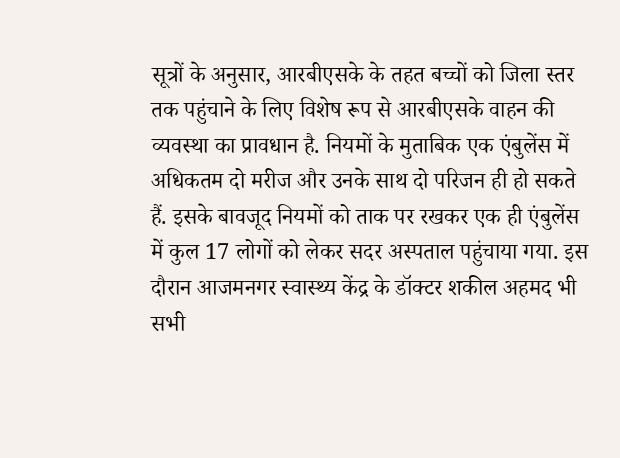सूत्रों के अनुसार, आरबीएसके के तहत बच्चों को जिला स्तर तक पहुंचाने के लिए विशेष रूप से आरबीएसके वाहन की व्यवस्था का प्रावधान है. नियमों के मुताबिक एक एंबुलेंस में अधिकतम दो मरीज और उनके साथ दो परिजन ही हो सकते हैं. इसके बावजूद नियमों को ताक पर रखकर एक ही एंबुलेंस में कुल 17 लोगों को लेकर सदर अस्पताल पहुंचाया गया. इस दौरान आजमनगर स्वास्थ्य केंद्र के डॉक्टर शकील अहमद भी सभी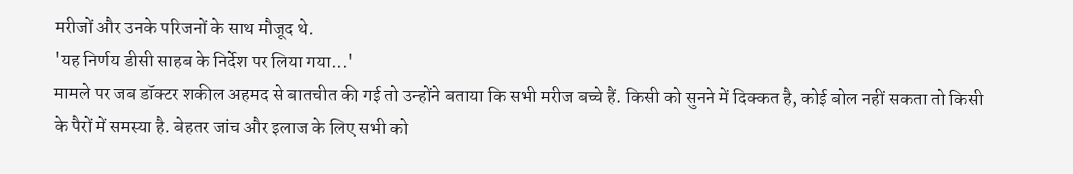मरीजों और उनके परिजनों के साथ मौजूद थे.
'यह निर्णय डीसी साहब के निर्देश पर लिया गया...'
मामले पर जब डॉक्टर शकील अहमद से बातचीत की गई तो उन्होंने बताया कि सभी मरीज बच्चे हैं. किसी को सुनने में दिक्कत है, कोई बोल नहीं सकता तो किसी के पैरों में समस्या है. बेहतर जांच और इलाज के लिए सभी को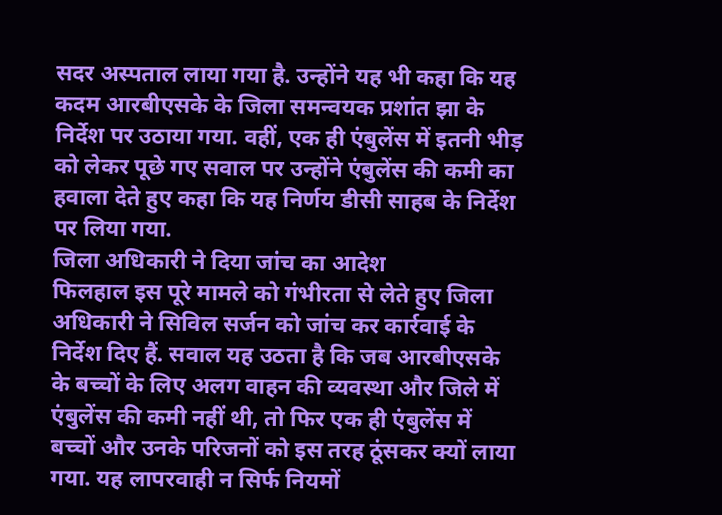सदर अस्पताल लाया गया है. उन्होंने यह भी कहा कि यह कदम आरबीएसके के जिला समन्वयक प्रशांत झा के निर्देश पर उठाया गया. वहीं, एक ही एंबुलेंस में इतनी भीड़ को लेकर पूछे गए सवाल पर उन्होंने एंबुलेंस की कमी का हवाला देते हुए कहा कि यह निर्णय डीसी साहब के निर्देश पर लिया गया.
जिला अधिकारी ने दिया जांच का आदेश
फिलहाल इस पूरे मामले को गंभीरता से लेते हुए जिला अधिकारी ने सिविल सर्जन को जांच कर कार्रवाई के निर्देश दिए हैं. सवाल यह उठता है कि जब आरबीएसके के बच्चों के लिए अलग वाहन की व्यवस्था और जिले में एंबुलेंस की कमी नहीं थी, तो फिर एक ही एंबुलेंस में बच्चों और उनके परिजनों को इस तरह ठूंसकर क्यों लाया गया. यह लापरवाही न सिर्फ नियमों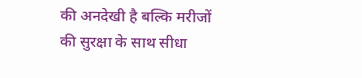की अनदेखी है बल्कि मरीजों की सुरक्षा के साथ सीधा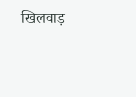खिलवाड़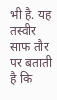भी है. यह तस्वीर साफ तौर पर बताती है कि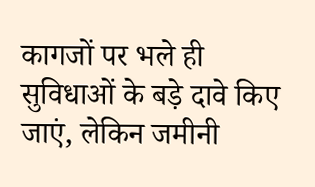कागजों पर भले ही सुविधाओं के बड़े दावे किए जाएं, लेकिन जमीनी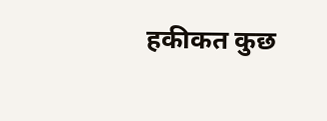हकीकत कुछ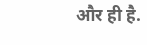और ही है.